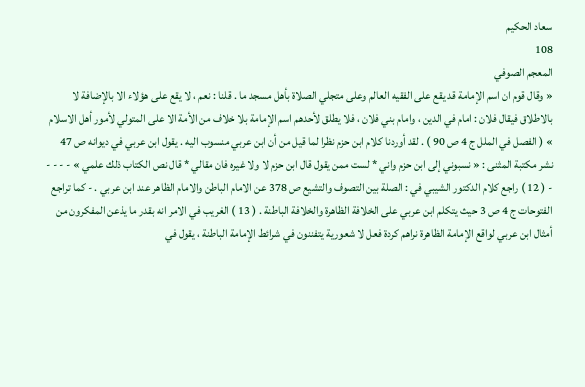سعاد الحكيم
108
المعجم الصوفي
« وقال قوم ان اسم الإمامة قد يقع على الفقيه العالم وعلى متجلي الصلاة بأهل مسجد ما . قلنا : نعم ، لا يقع على هؤلاء الا بالإضافة لا بالاطلاق فيقال فلان : امام في الدين ، وامام بني فلان ، فلا يطلق لأحدهم اسم الإمامة بلا خلاف من الأمة الا على المتولي لأمور أهل الاسلام » ( الفصل في الملل ج 4 ص 90 ) . لقد أوردنا كلام ابن حزم نظرا لما قيل من أن ابن عربي منسوب اليه . يقول ابن عربي في ديوانه ص 47 نشر مكتبة المثنى : « نسبوني إلى ابن حزم واني * لست ممن يقول قال ابن حزم لا ولا غيره فان مقالي * قال نص الكتاب ذلك علمي » - - - - - ( 12 ) راجع كلام الدكتور الشيبي في : الصلة بين التصوف والتشيع ص 378 عن الامام الباطن والامام الظاهر عند ابن عربي . - كما تراجع الفتوحات ج 4 ص 3 حيث يتكلم ابن عربي على الخلافة الظاهرة والخلافة الباطنة . ( 13 ) الغريب في الامر انه بقدر ما يذعن المفكرون من أمثال ابن عربي لواقع الإمامة الظاهرة نراهم كردة فعل لا شعورية يتفننون في شرائط الإمامة الباطنة ، يقول في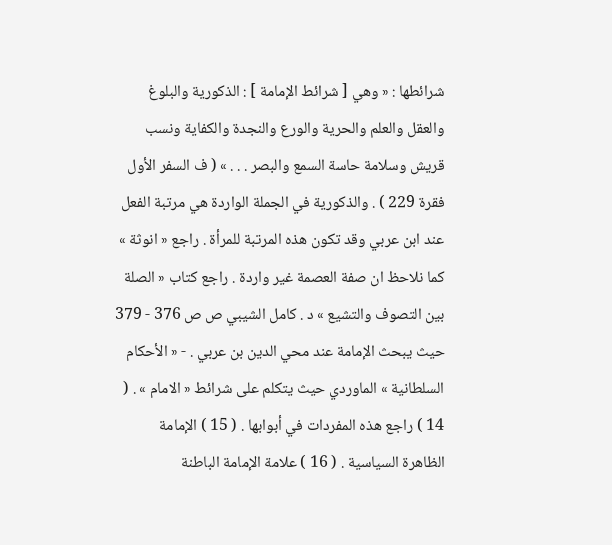شرائطها : « وهي [ شرائط الإمامة ] : الذكورية والبلوغ والعقل والعلم والحرية والورع والنجدة والكفاية ونسب قريش وسلامة حاسة السمع والبصر . . . » ( ف السفر الأول فقرة 229 ) . والذكورية في الجملة الواردة هي مرتبة الفعل عند ابن عربي وقد تكون هذه المرتبة للمرأة . راجع « انوثة » كما نلاحظ ان صفة العصمة غير واردة . راجع كتاب « الصلة بين التصوف والتشيع » د . كامل الشيبي ص ص 376 - 379 حيث يبحث الإمامة عند محي الدين بن عربي . - « الأحكام السلطانية » الماوردي حيث يتكلم على شرائط « الامام » . ( 14 ) راجع هذه المفردات في أبوابها . ( 15 ) الإمامة الظاهرة السياسية . ( 16 ) علامة الإمامة الباطنة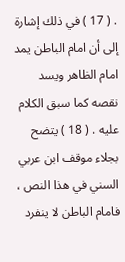. ( 17 ) في ذلك إشارة إلى أن امام الباطن يمد امام الظاهر ويسد نقصه كما سبق الكلام عليه . ( 18 ) يتضح بجلاء موقف ابن عربي السني في هذا النص ، فامام الباطن لا ينفرد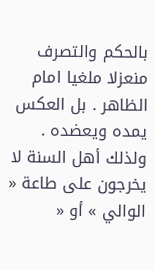بالحكم والتصرف منعزلا ملغيا امام الظاهر . بل العكس يمده ويعضده . ولذلك أهل السنة لا يخرجون على طاعة « الوالي » أو «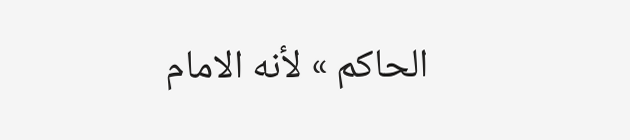الحاكم » لأنه الامام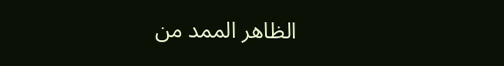الظاهر الممد من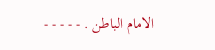الامام الباطن . - - - - -